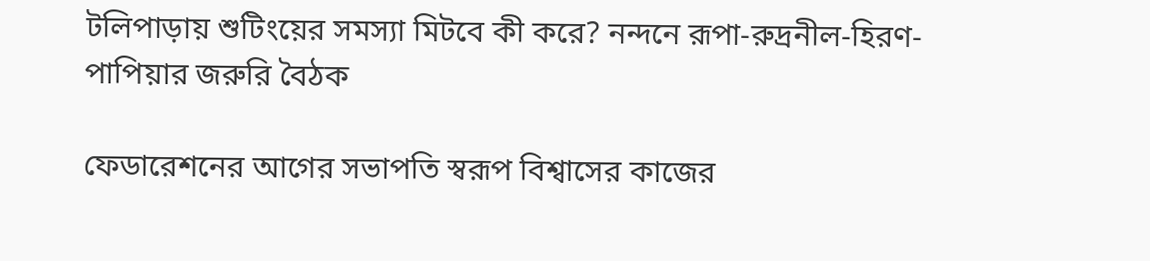টলিপাড়ায় শুটিংয়ের সমস্যা মিটবে কী করে? নন্দনে রূপা-রুদ্রনীল-হিরণ-পাপিয়ার জরুরি বৈঠক

ফেডারেশনের আগের সভাপতি স্বরূপ বিশ্বাসের কাজের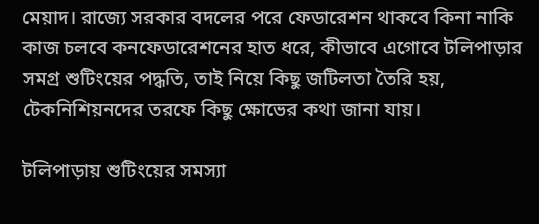মেয়াদ। রাজ্যে সরকার বদলের পরে ফেডারেশন থাকবে কিনা নাকি কাজ চলবে কনফেডারেশনের হাত ধরে, কীভাবে এগোবে টলিপাড়ার সমগ্র শুটিংয়ের পদ্ধতি, তাই নিয়ে কিছু জটিলতা তৈরি হয়, টেকনিশিয়নদের তরফে কিছু ক্ষোভের কথা জানা যায়।

টলিপাড়ায় শুটিংয়ের সমস্যা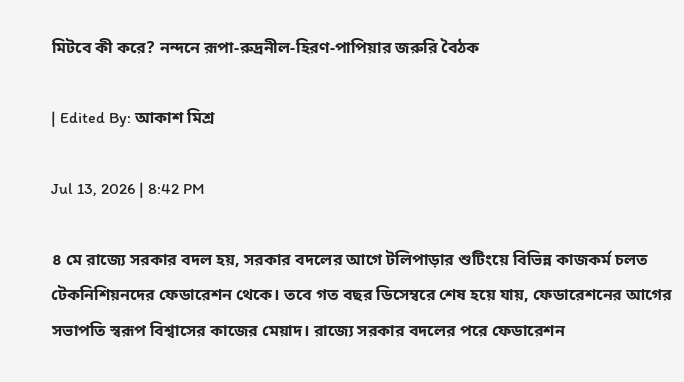মিটবে কী করে? নন্দনে রূপা-রুদ্রনীল-হিরণ-পাপিয়ার জরুরি বৈঠক

| Edited By: আকাশ মিশ্র

Jul 13, 2026 | 8:42 PM

৪ মে রাজ্যে সরকার বদল হয়, সরকার বদলের আগে টলিপাড়ার শুটিংয়ে বিভিন্ন কাজকর্ম চলত টেকনিশিয়নদের ফেডারেশন থেকে। তবে গত বছর ডিসেম্বরে শেষ হয়ে যায়, ফেডারেশনের আগের সভাপতি স্বরূপ বিশ্বাসের কাজের মেয়াদ। রাজ্যে সরকার বদলের পরে ফেডারেশন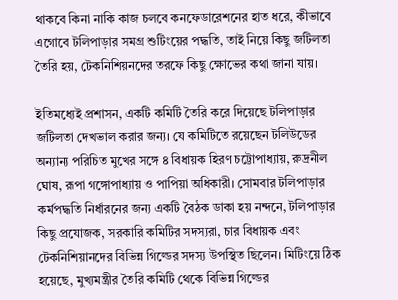থাকবে কিনা নাকি কাজ চলবে কনফেডারেশনের হাত ধরে, কীভাবে এগোবে টলিপাড়ার সমগ্র শুটিংয়ের পদ্ধতি, তাই নিয়ে কিছু জটিলতা তৈরি হয়, টেকনিশিয়নদের তরফে কিছু ক্ষোভের কথা জানা যায়।

ইতিমধ্যেই প্রশাসন, একটি কমিটি তৈরি করে দিয়েছে টলিপাড়ার জটিলতা দেখভাল করার জন্য। যে কমিটিতে রয়েছেন টলিউডের অন্যান্য পরিচিত মুখের সঙ্গে ৪ বিধায়ক হিরণ চট্টোপাধ্যায়, রুদ্রনীল ঘোষ, রূপা গঙ্গোপাধ্যায় ও পাপিয়া অধিকারী। সোমবার টলিপাড়ার কর্মপদ্ধতি নির্ধারনের জন্য একটি বৈঠক ডাকা হয় নন্দনে, টলিপাড়ার কিছু প্রযোজক, সরকারি কমিটির সদস্যরা, চার বিধায়ক এবং টেকনিশিয়ানদের বিভিন্ন গিল্ডের সদস্য উপস্থিত ছিলেন। মিটিংয়ে ঠিক হয়েছে, মুখ্যমন্ত্রীর তৈরি কমিটি থেকে বিভিন্ন গিল্ডের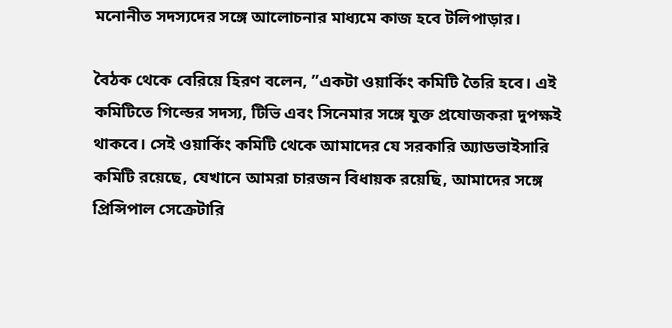মনোনীত সদস্যদের সঙ্গে আলোচনার মাধ্যমে কাজ হবে টলিপাড়ার।

বৈঠক থেকে বেরিয়ে হিরণ বলেন, ”একটা ওয়ার্কিং কমিটি তৈরি হবে। এই কমিটিতে গিল্ডের সদস্য, টিভি এবং সিনেমার সঙ্গে যুক্ত প্রযোজকরা দুপক্ষই থাকবে। সেই ওয়ার্কিং কমিটি থেকে আমাদের যে সরকারি অ্যাডভাইসারি কমিটি রয়েছে, যেখানে আমরা চারজন বিধায়ক রয়েছি, আমাদের সঙ্গে প্রিন্সিপাল সেক্রেটারি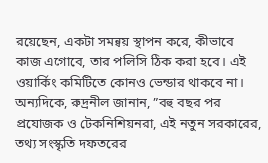রয়েছেন, একটা সমন্বয় স্থাপন করে, কীভাবে কাজ এগোবে, তার পলিসি ঠিক করা হবে। এই ওয়ার্কিং কমিটিতে কোনও ভেন্ডার থাকবে না। অন্যদিকে, রুদ্রনীল জানান, ”বহু বছর পর প্রযোজক ও টেকনিশিয়নরা, এই নতুন সরকারের, তথ্য সংস্কৃতি দফতরের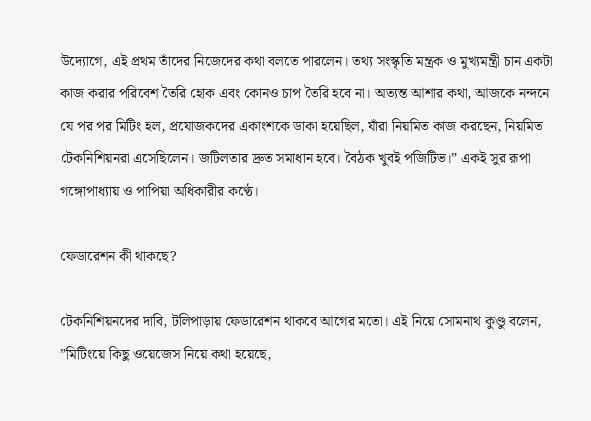উদ্যোগে, এই প্রথম তাঁদের নিজেদের কথা বলতে পারলেন। তথ্য সংস্কৃতি মন্ত্রক ও মুখ্যমন্ত্রী চান একটা কাজ করার পরিবেশ তৈরি হোক এবং কোনও চাপ তৈরি হবে না। অত্যন্ত আশার কথা, আজকে নন্দনে যে পর পর মিটিং হল, প্রযোজকদের একাংশকে ডাকা হয়েছিল, যাঁরা নিয়মিত কাজ করছেন, নিয়মিত টেকনিশিয়নরা এসেছিলেন। জটিলতার দ্রুত সমাধান হবে। বৈঠক খুবই পজিটিভ।” একই সুর রূপা গঙ্গোপাধ্যায় ও পাপিয়া অধিকারীর কণ্ঠে।

ফেডারেশন কী থাকছে?

টেকনিশিয়নদের দাবি, টলিপাড়ায় ফেডারেশন থাকবে আগের মতো। এই নিয়ে সোমনাথ কুণ্ডু বলেন, ”মিটিংয়ে কিছু ওয়েজেস নিয়ে কথা হয়েছে,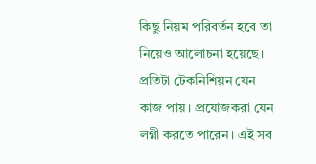কিছু নিয়ম পরিবর্তন হবে তা নিয়েও আলোচনা হয়েছে। প্রতিটা টেকনিশিয়ন যেন কাজ পায়। প্রযোজকরা যেন লগ্নী করতে পারেন। এই সব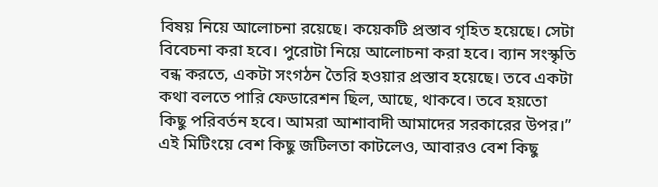বিষয় নিয়ে আলোচনা রয়েছে। কয়েকটি প্রস্তাব গৃহিত হয়েছে। সেটা বিবেচনা করা হবে। পুরোটা নিয়ে আলোচনা করা হবে। ব্যান সংস্কৃতি বন্ধ করতে, একটা সংগঠন তৈরি হওয়ার প্রস্তাব হয়েছে। তবে একটা কথা বলতে পারি ফেডারেশন ছিল, আছে, থাকবে। তবে হয়তো কিছু পরিবর্তন হবে। আমরা আশাবাদী আমাদের সরকারের উপর।” এই মিটিংয়ে বেশ কিছু জটিলতা কাটলেও, আবারও বেশ কিছু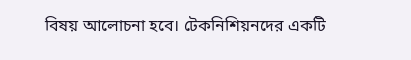বিষয় আলোচনা হবে। টেকনিশিয়নদের একটি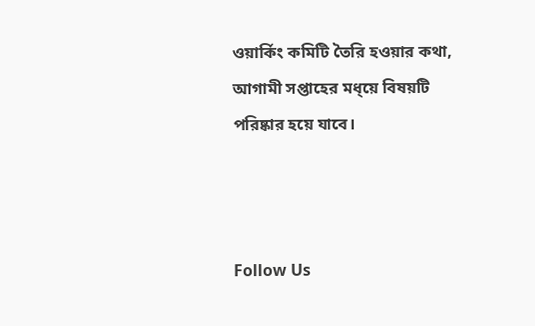ওয়ার্কিং কমিটি তৈরি হওয়ার কথা, আগামী সপ্তাহের মধ্য়ে বিষয়টি পরিষ্কার হয়ে যাবে।



Follow Us